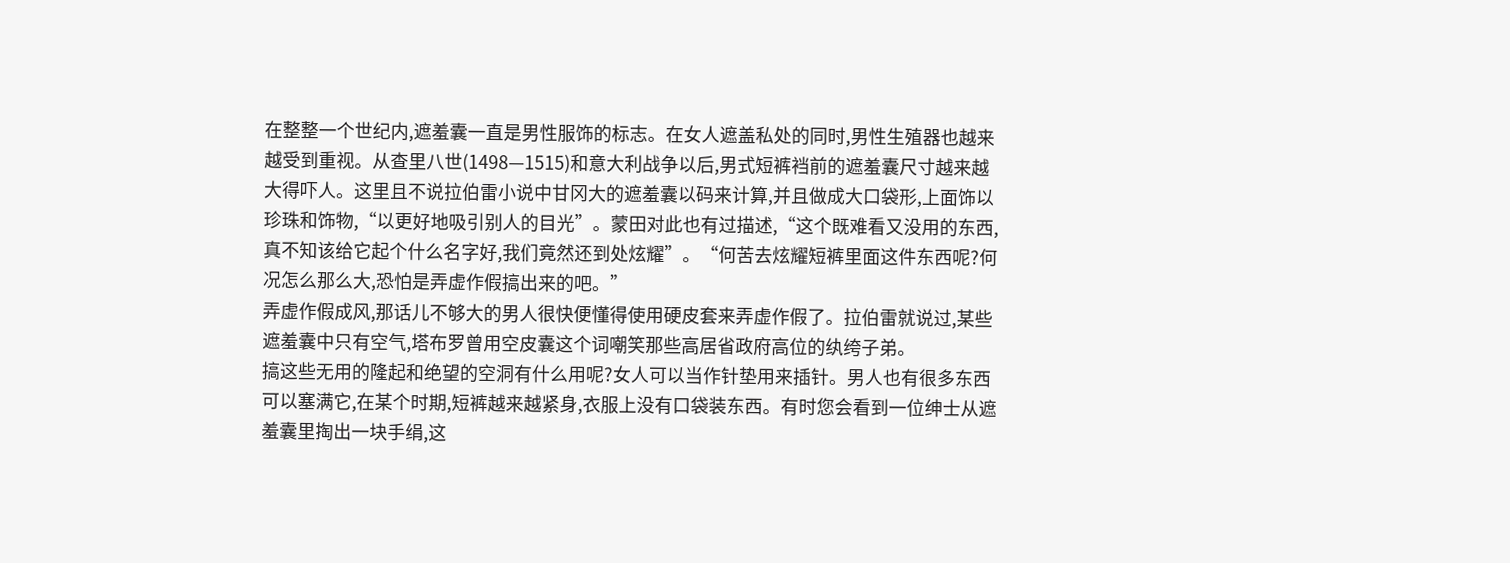在整整一个世纪内,遮羞囊一直是男性服饰的标志。在女人遮盖私处的同时,男性生殖器也越来越受到重视。从查里八世(1498—1515)和意大利战争以后,男式短裤裆前的遮羞囊尺寸越来越大得吓人。这里且不说拉伯雷小说中甘冈大的遮羞囊以码来计算,并且做成大口袋形,上面饰以珍珠和饰物,“以更好地吸引别人的目光”。蒙田对此也有过描述,“这个既难看又没用的东西,真不知该给它起个什么名字好,我们竟然还到处炫耀”。“何苦去炫耀短裤里面这件东西呢?何况怎么那么大,恐怕是弄虚作假搞出来的吧。”
弄虚作假成风,那话儿不够大的男人很快便懂得使用硬皮套来弄虚作假了。拉伯雷就说过,某些遮羞囊中只有空气,塔布罗曾用空皮囊这个词嘲笑那些高居省政府高位的纨绔子弟。
搞这些无用的隆起和绝望的空洞有什么用呢?女人可以当作针垫用来插针。男人也有很多东西可以塞满它,在某个时期,短裤越来越紧身,衣服上没有口袋装东西。有时您会看到一位绅士从遮羞囊里掏出一块手绢,这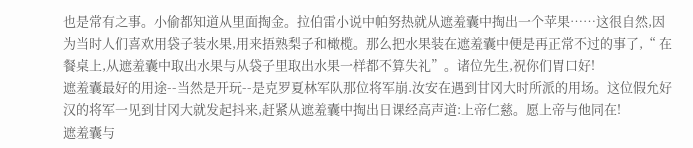也是常有之事。小偷都知道从里面掏金。拉伯雷小说中帕努热就从遮羞囊中掏出一个苹果……这很自然,因为当时人们喜欢用袋子装水果,用来捂熟梨子和橄榄。那么把水果装在遮羞囊中便是再正常不过的事了,“ 在餐桌上,从遮羞囊中取出水果与从袋子里取出水果一样都不算失礼”。诸位先生,祝你们胃口好!
遮羞囊最好的用途--当然是开玩--是克罗夏林军队那位将军崩.汝安在遇到甘冈大时所派的用场。这位假允好汉的将军一见到甘冈大就发起抖来,赶紧从遮羞囊中掏出日课经高声道:上帝仁慈。愿上帝与他同在!
遮羞囊与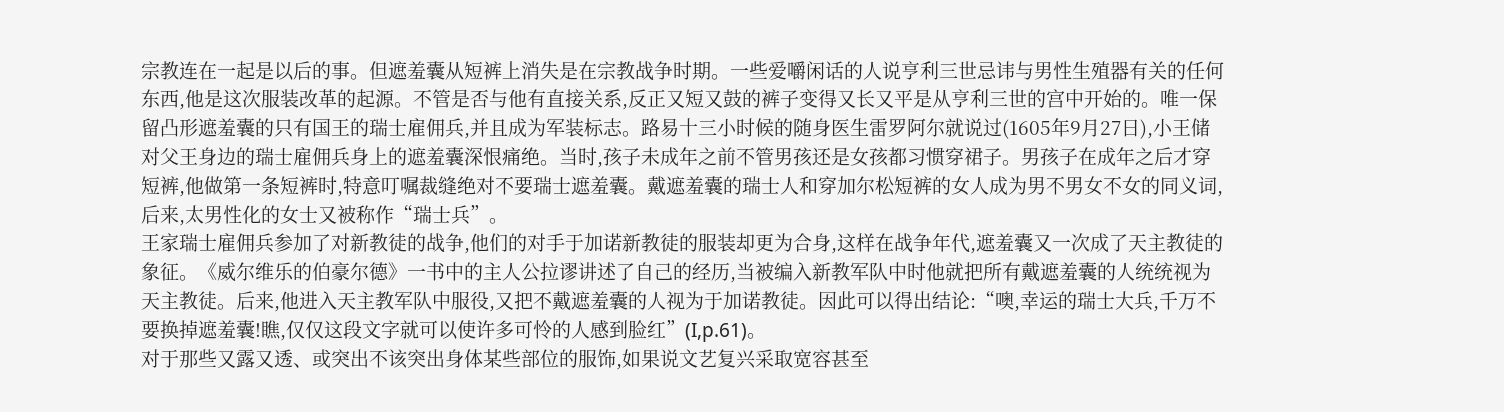宗教连在一起是以后的事。但遮羞囊从短裤上消失是在宗教战争时期。一些爱嚼闲话的人说亨利三世忌讳与男性生殖器有关的任何东西,他是这次服装改革的起源。不管是否与他有直接关系,反正又短又鼓的裤子变得又长又平是从亨利三世的宫中开始的。唯一保留凸形遮羞囊的只有国王的瑞士雇佣兵,并且成为军装标志。路易十三小时候的随身医生雷罗阿尔就说过(1605年9月27日),小王储对父王身边的瑞士雇佣兵身上的遮羞囊深恨痛绝。当时,孩子未成年之前不管男孩还是女孩都习惯穿裙子。男孩子在成年之后才穿短裤,他做第一条短裤时,特意叮嘱裁缝绝对不要瑞士遮羞囊。戴遮羞囊的瑞士人和穿加尔松短裤的女人成为男不男女不女的同义词,后来,太男性化的女士又被称作“瑞士兵”。
王家瑞士雇佣兵参加了对新教徒的战争,他们的对手于加诺新教徒的服装却更为合身,这样在战争年代,遮羞囊又一次成了天主教徒的象征。《威尔维乐的伯豪尔德》一书中的主人公拉谬讲述了自己的经历,当被编入新教军队中时他就把所有戴遮羞囊的人统统视为天主教徒。后来,他进入天主教军队中服役,又把不戴遮羞囊的人视为于加诺教徒。因此可以得出结论:“噢,幸运的瑞士大兵,千万不要换掉遮羞囊!瞧,仅仅这段文字就可以使许多可怜的人感到脸红”(I,p.61)。
对于那些又露又透、或突出不该突出身体某些部位的服饰,如果说文艺复兴采取宽容甚至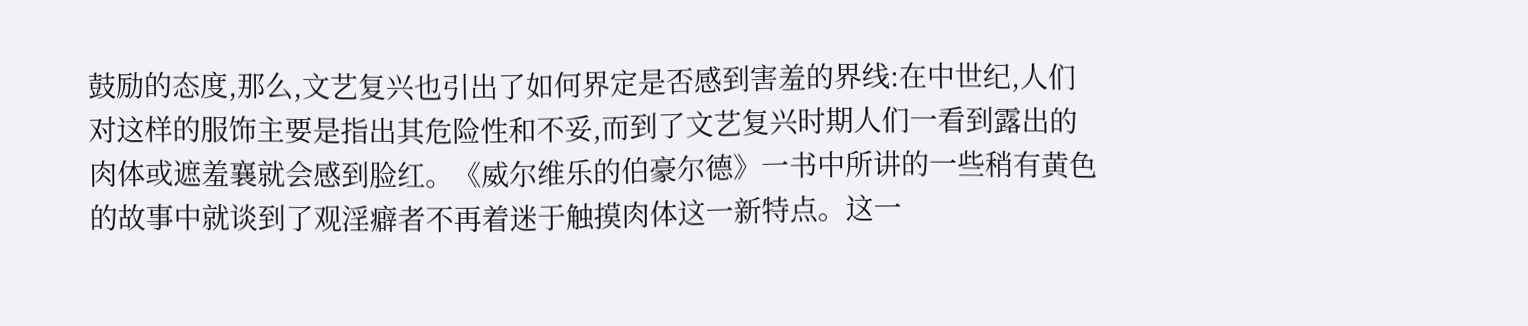鼓励的态度,那么,文艺复兴也引出了如何界定是否感到害羞的界线:在中世纪,人们对这样的服饰主要是指出其危险性和不妥,而到了文艺复兴时期人们一看到露出的肉体或遮羞襄就会感到脸红。《威尔维乐的伯豪尔德》一书中所讲的一些稍有黄色的故事中就谈到了观淫癖者不再着迷于触摸肉体这一新特点。这一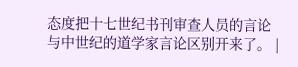态度把十七世纪书刊审查人员的言论与中世纪的道学家言论区别开来了。 |